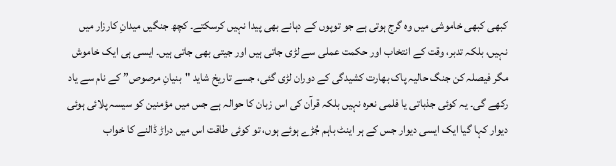کبھی کبھی خاموشی میں وہ گرج ہوتی ہے جو توپوں کے دہانے بھی پیدا نہیں کرسکتے۔ کچھ جنگیں میدانِ کارزار میں نہیں، بلکہ تدبر، وقت کے انتخاب اور حکمت عملی سے لڑی جاتی ہیں اور جیتی بھی جاتی ہیں۔ ایسی ہی ایک خاموش مگر فیصلہ کن جنگ حالیہ پاک بھارت کشیدگی کے دوران لڑی گئی، جسے تاریخ شاید "بنیانِ مرصوص” کے نام سے یاد رکھے گی۔ یہ کوئی جذباتی یا فلمی نعرہ نہیں بلکہ قرآن کی اس زبان کا حوالہ ہے جس میں مؤمنین کو سیسہ پلائی ہوئی دیوار کہا گیا ایک ایسی دیوار جس کے ہر اینٹ باہم جُڑے ہوئے ہوں، تو کوئی طاقت اس میں دراڑ ڈالنے کا خواب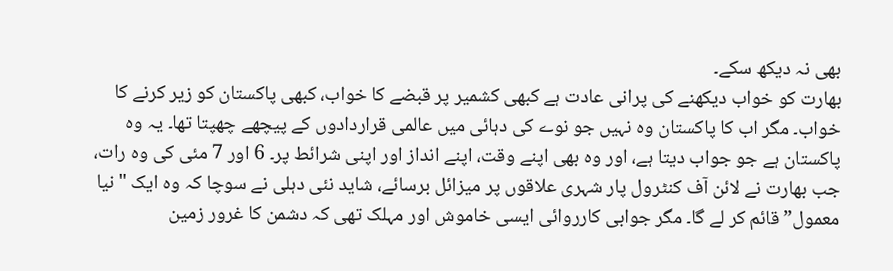بھی نہ دیکھ سکے۔
بھارت کو خواب دیکھنے کی پرانی عادت ہے کبھی کشمیر پر قبضے کا خواب، کبھی پاکستان کو زیر کرنے کا خواب۔ مگر اب کا پاکستان وہ نہیں جو نوے کی دہائی میں عالمی قراردادوں کے پیچھے چھپتا تھا۔ یہ وہ پاکستان ہے جو جواب دیتا ہے، اور وہ بھی اپنے وقت، اپنے انداز اور اپنی شرائط پر۔ 6 اور 7 مئی کی وہ رات، جب بھارت نے لائن آف کنٹرول پار شہری علاقوں پر میزائل برسائے، شاید نئی دہلی نے سوچا کہ وہ ایک "نیا معمول” قائم کر لے گا۔ مگر جوابی کارروائی ایسی خاموش اور مہلک تھی کہ دشمن کا غرور زمین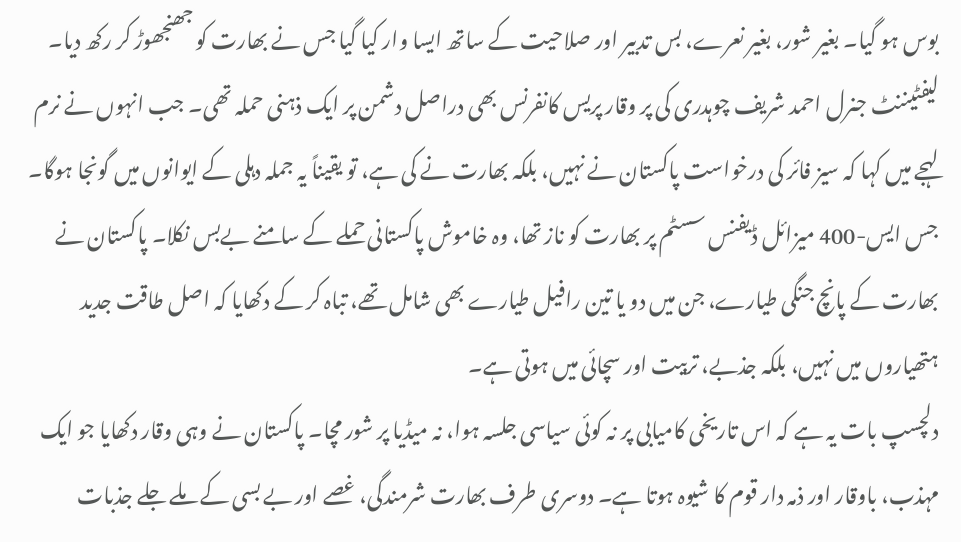بوس ہو گیا۔ بغیر شور، بغیر نعرے، بس تدبیر اور صلاحیت کے ساتھ ایسا وار کیا گیا جس نے بھارت کو جھنجھوڑ کر رکھ دیا۔
لیفٹیننٹ جنرل احمد شریف چوہدری کی پر وقار پریس کانفرنس بھی دراصل دشمن پر ایک ذہنی حملہ تھی۔ جب انہوں نے نرم لہجے میں کہا کہ سیز فائر کی درخواست پاکستان نے نہیں، بلکہ بھارت نے کی ہے، تو یقیناً یہ جملہ دہلی کے ایوانوں میں گونجا ہوگا۔ جس ایس-400 میزائل ڈیفنس سسٹم پر بھارت کو ناز تھا، وہ خاموش پاکستانی حملے کے سامنے بےبس نکلا۔ پاکستان نے بھارت کے پانچ جنگی طیارے، جن میں دو یا تین رافیل طیارے بھی شامل تھے، تباہ کر کے دکھایا کہ اصل طاقت جدید ہتھیاروں میں نہیں، بلکہ جذبے، تربیت اور سچائی میں ہوتی ہے۔
دلچسپ بات یہ ہے کہ اس تاریخی کامیابی پر نہ کوئی سیاسی جلسہ ہوا، نہ میڈیا پر شور مچا۔ پاکستان نے وہی وقار دکھایا جو ایک مہذب، باوقار اور ذمہ دار قوم کا شیوہ ہوتا ہے۔ دوسری طرف بھارت شرمندگی، غصے اور بے بسی کے ملے جلے جذبات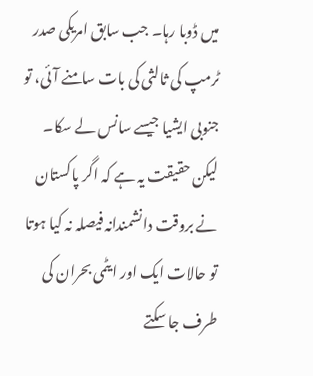میں ڈوبا رہا۔ جب سابق امریکی صدر ٹرمپ کی ثالثی کی بات سامنے آئی، تو جنوبی ایشیا جیسے سانس لے سکا۔ لیکن حقیقت یہ ہے کہ اگر پاکستان نے بروقت دانشمندانہ فیصلہ نہ کیا ہوتا تو حالات ایک اور ایٹمی بحران کی طرف جا سکتے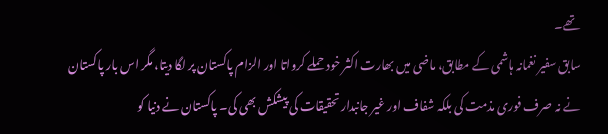تھے۔
سابق سفیر نغمانہ ہاشمی کے مطابق، ماضی میں بھارت اکثر خود حملے کرواتا اور الزام پاکستان پر لگا دیتا، مگر اس بار پاکستان نے نہ صرف فوری مذمت کی بلکہ شفاف اور غیر جانبدار تحقیقات کی پیشکش بھی کی۔ پاکستان نے دنیا کو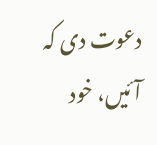دعوت دی کہ آئیں، خود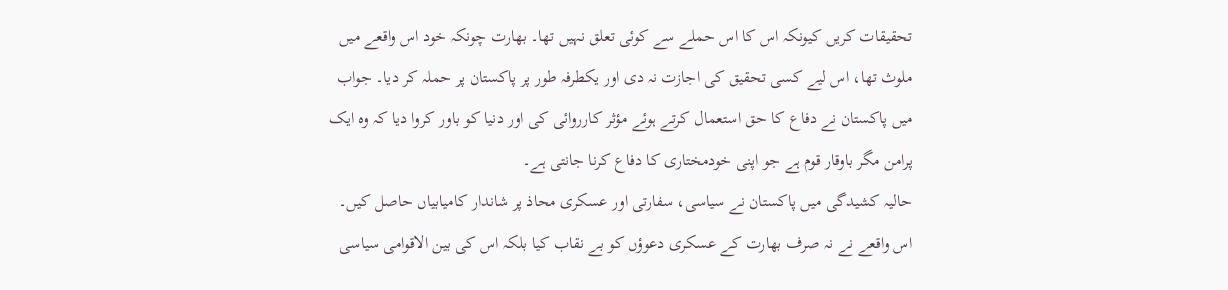تحقیقات کریں کیونکہ اس کا اس حملے سے کوئی تعلق نہیں تھا۔ بھارت چونکہ خود اس واقعے میں ملوث تھا، اس لیے کسی تحقیق کی اجازت نہ دی اور یکطرفہ طور پر پاکستان پر حملہ کر دیا۔ جواب میں پاکستان نے دفاع کا حق استعمال کرتے ہوئے مؤثر کارروائی کی اور دنیا کو باور کروا دیا کہ وہ ایک پرامن مگر باوقار قوم ہے جو اپنی خودمختاری کا دفاع کرنا جانتی ہے۔
حالیہ کشیدگی میں پاکستان نے سیاسی، سفارتی اور عسکری محاذ پر شاندار کامیابیاں حاصل کیں۔ اس واقعے نے نہ صرف بھارت کے عسکری دعوؤں کو بے نقاب کیا بلکہ اس کی بین الاقوامی سیاسی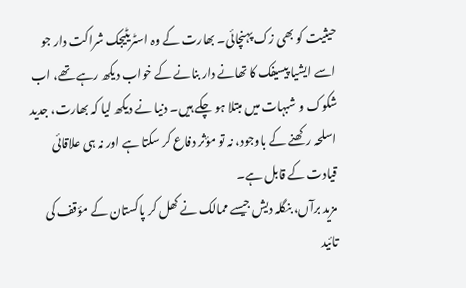حیثیت کو بھی زک پہنچائی۔ بھارت کے وہ اسٹریٹیجک شراکت دار جو اسے ایشیا پیسیفک کا تھانے دار بنانے کے خواب دیکھ رہے تھے، اب شکوک و شبہات میں مبتلا ہو چکے ہیں۔ دنیا نے دیکھ لیا کہ بھارت، جدید اسلحہ رکھنے کے باوجود، نہ تو مؤثر دفاع کر سکتا ہے اور نہ ہی علاقائی قیادت کے قابل ہے۔
مزید برآں، بنگلہ دیش جیسے ممالک نے کھل کر پاکستان کے مؤقف کی تائید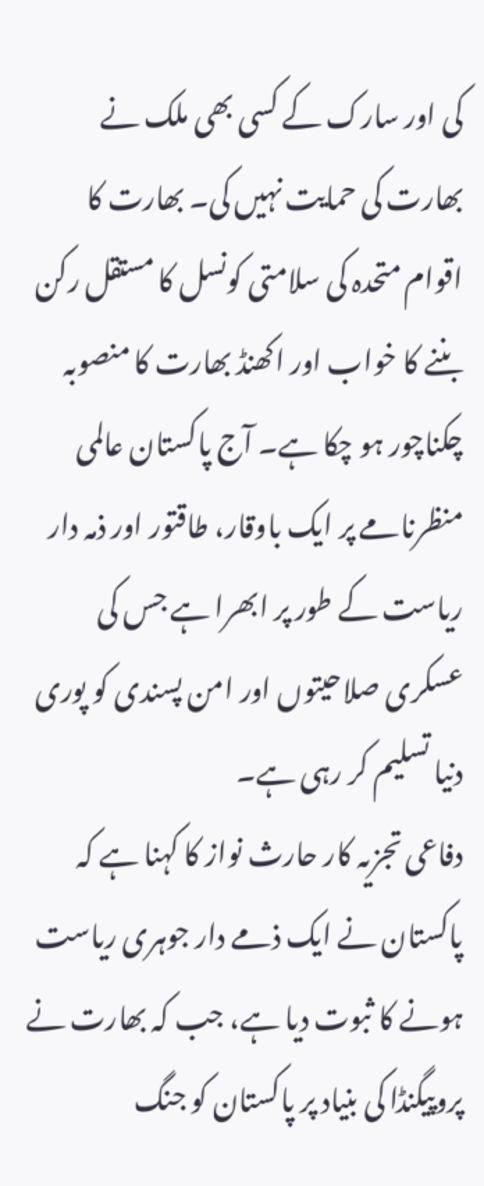کی اور سارک کے کسی بھی ملک نے بھارت کی حمایت نہیں کی۔ بھارت کا اقوام متحدہ کی سلامتی کونسل کا مستقل رکن بننے کا خواب اور اکھنڈ بھارت کا منصوبہ چکناچور ہو چکا ہے۔ آج پاکستان عالمی منظرنامے پر ایک باوقار، طاقتور اور ذمہ دار ریاست کے طور پر ابھرا ہے جس کی عسکری صلاحیتوں اور امن پسندی کو پوری دنیا تسلیم کر رہی ہے۔
دفاعی تجزیہ کار حارث نواز کا کہنا ہے کہ پاکستان نے ایک ذمے دار جوہری ریاست ہونے کا ثبوت دیا ہے، جب کہ بھارت نے پروپیگنڈا کی بنیاد پر پاکستان کو جنگ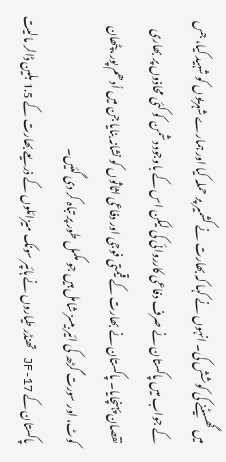میں گھسیٹنے کی کوشش کی۔ انہوں نے کہا کہ بھارت نے کشمیر پر حملہ کیا اور ہمارے شہریوں کو شہید کیا، جس کے جواب میں پاکستان نے صرف دفاعی کارروائی کی لیکن اس کے باوجود دشمن کو کئی محاذوں پر بھاری نقصان پہنچایا۔ پاکستان نے بھارت کے قیمتی فوجی اور دفاعی اثاثوں کو نشانہ بنایا جن میں اُدھم پور، پٹھان کوٹ، اور سورت گڑھ کی ائیر بیسز شامل ہیں جو مکمل طور پر تباہ کر دی گئیں۔
پاکستان کے JF-17 تھنڈر طیاروں نے ہائپر سونک میزائلوں کے ذریعے بھارت کے 1.5 بلین ڈالر مالیت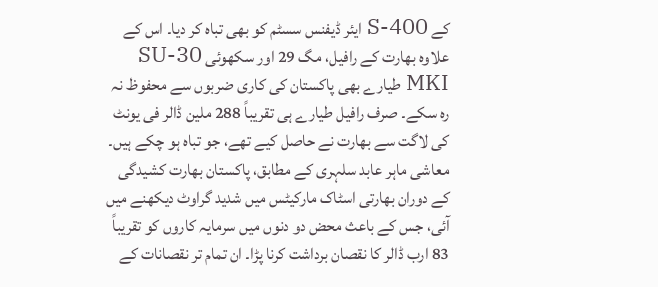کے S-400 ایئر ڈیفنس سسٹم کو بھی تباہ کر دیا۔ اس کے علاوہ بھارت کے رافیل، مگ 29 اور سکھوئی SU-30 MKI طیارے بھی پاکستان کی کاری ضربوں سے محفوظ نہ رہ سکے۔ صرف رافیل طیارے ہی تقریباً 288 ملین ڈالر فی یونٹ کی لاگت سے بھارت نے حاصل کیے تھے، جو تباہ ہو چکے ہیں۔
معاشی ماہر عابد سلہری کے مطابق، پاکستان بھارت کشیدگی کے دوران بھارتی اسٹاک مارکیٹس میں شدید گراوٹ دیکھنے میں آئی، جس کے باعث محض دو دنوں میں سرمایہ کاروں کو تقریباً 83 ارب ڈالر کا نقصان برداشت کرنا پڑا۔ ان تمام تر نقصانات کے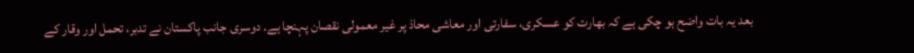بعد یہ بات واضح ہو چکی ہے کہ بھارت کو عسکری، سفارتی اور معاشی محاذ پر غیر معمولی نقصان پہنچا ہے۔ دوسری جانب پاکستان نے تدبر، تحمل اور وقار کے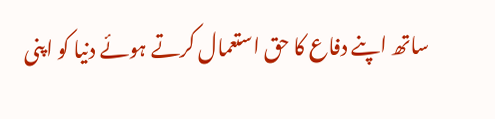ساتھ اپنے دفاع کا حق استعمال کرتے ہوئے دنیا کو اپنی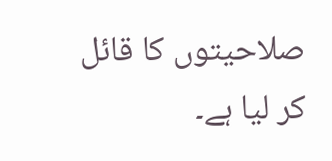صلاحیتوں کا قائل کر لیا ہے۔